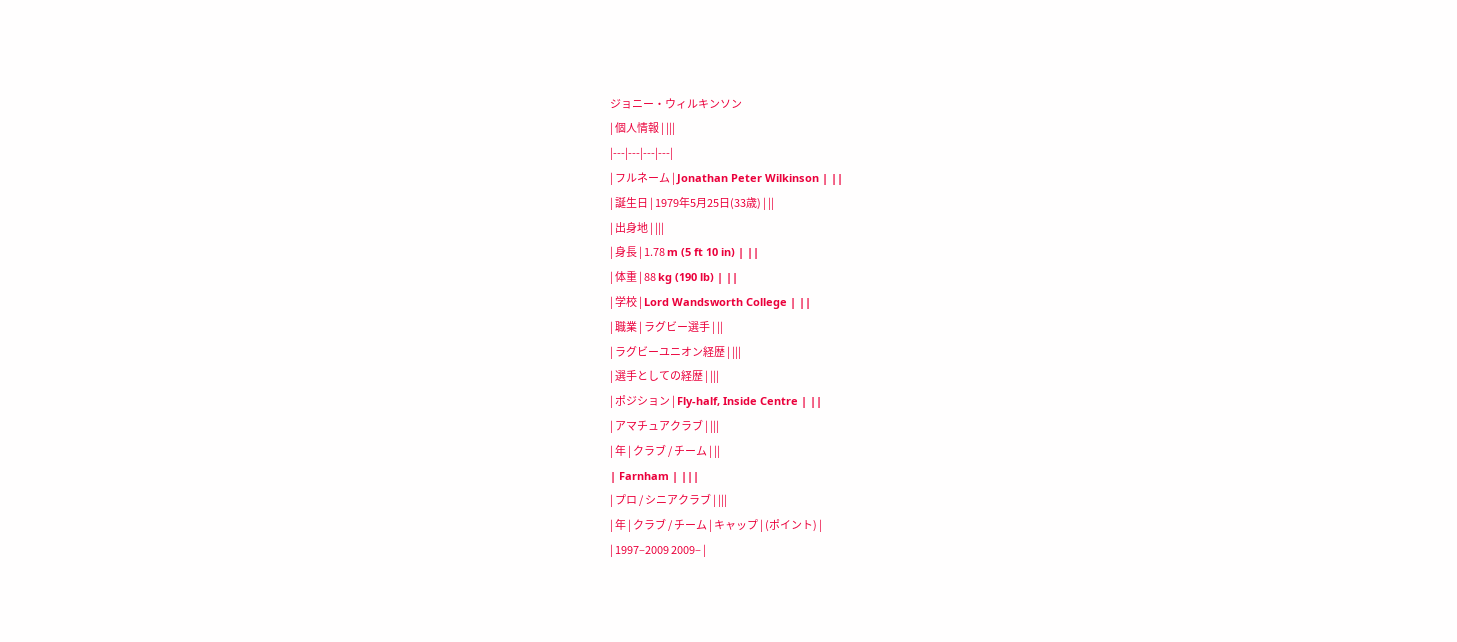ジョニー・ウィルキンソン
| 個人情報 | |||
|---|---|---|---|
| フルネーム | Jonathan Peter Wilkinson | ||
| 誕生日 | 1979年5月25日(33歳) | ||
| 出身地 | |||
| 身長 | 1.78 m (5 ft 10 in) | ||
| 体重 | 88 kg (190 lb) | ||
| 学校 | Lord Wandsworth College | ||
| 職業 | ラグビー選手 | ||
| ラグビーユニオン経歴 | |||
| 選手としての経歴 | |||
| ポジション | Fly-half, Inside Centre | ||
| アマチュアクラブ | |||
| 年 | クラブ / チーム | ||
| Farnham | |||
| プロ / シニアクラブ | |||
| 年 | クラブ / チーム | キャップ | (ポイント) |
| 1997–2009 2009– |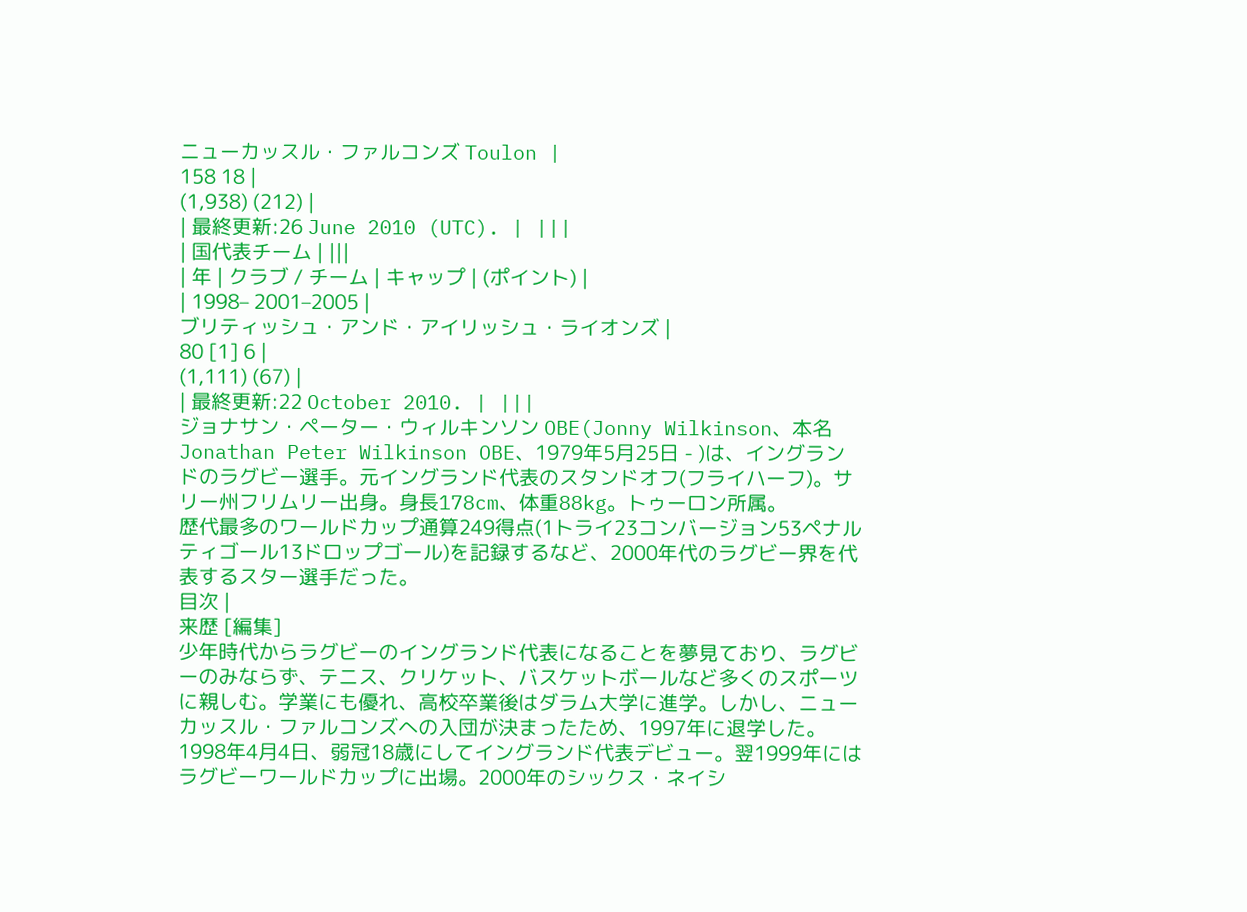ニューカッスル・ファルコンズ Toulon |
158 18 |
(1,938) (212) |
| 最終更新:26 June 2010 (UTC). | |||
| 国代表チーム | |||
| 年 | クラブ / チーム | キャップ | (ポイント) |
| 1998– 2001–2005 |
ブリティッシュ・アンド・アイリッシュ・ライオンズ |
80 [1] 6 |
(1,111) (67) |
| 最終更新:22 October 2010. | |||
ジョナサン・ペーター・ウィルキンソン OBE(Jonny Wilkinson、本名Jonathan Peter Wilkinson OBE、1979年5月25日 - )は、イングランドのラグビー選手。元イングランド代表のスタンドオフ(フライハーフ)。サリー州フリムリー出身。身長178cm、体重88kg。トゥーロン所属。
歴代最多のワールドカップ通算249得点(1トライ23コンバージョン53ペナルティゴール13ドロップゴール)を記録するなど、2000年代のラグビー界を代表するスター選手だった。
目次 |
来歴 [編集]
少年時代からラグビーのイングランド代表になることを夢見ており、ラグビーのみならず、テニス、クリケット、バスケットボールなど多くのスポーツに親しむ。学業にも優れ、高校卒業後はダラム大学に進学。しかし、ニューカッスル・ファルコンズへの入団が決まったため、1997年に退学した。
1998年4月4日、弱冠18歳にしてイングランド代表デビュー。翌1999年にはラグビーワールドカップに出場。2000年のシックス・ネイシ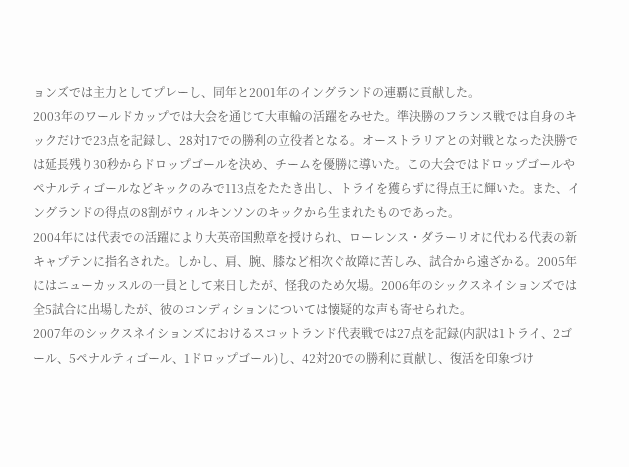ョンズでは主力としてプレーし、同年と2001年のイングランドの連覇に貢献した。
2003年のワールドカップでは大会を通じて大車輪の活躍をみせた。準決勝のフランス戦では自身のキックだけで23点を記録し、28対17での勝利の立役者となる。オーストラリアとの対戦となった決勝では延長残り30秒からドロップゴールを決め、チームを優勝に導いた。この大会ではドロップゴールやペナルティゴールなどキックのみで113点をたたき出し、トライを獲らずに得点王に輝いた。また、イングランドの得点の8割がウィルキンソンのキックから生まれたものであった。
2004年には代表での活躍により大英帝国勲章を授けられ、ローレンス・ダラーリオに代わる代表の新キャプテンに指名された。しかし、肩、腕、膝など相次ぐ故障に苦しみ、試合から遠ざかる。2005年にはニューカッスルの一員として来日したが、怪我のため欠場。2006年のシックスネイションズでは全5試合に出場したが、彼のコンディションについては懐疑的な声も寄せられた。
2007年のシックスネイションズにおけるスコットランド代表戦では27点を記録(内訳は1トライ、2ゴール、5ペナルティゴール、1ドロップゴール)し、42対20での勝利に貢献し、復活を印象づけ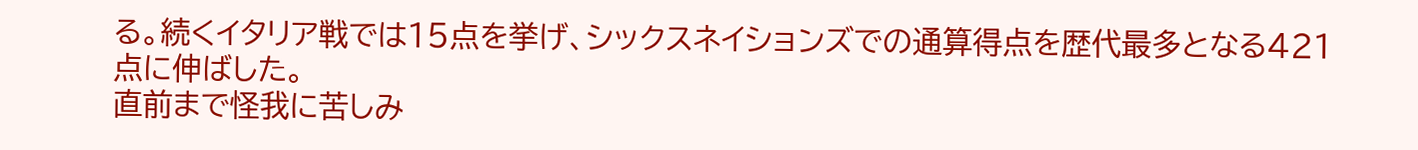る。続くイタリア戦では15点を挙げ、シックスネイションズでの通算得点を歴代最多となる421点に伸ばした。
直前まで怪我に苦しみ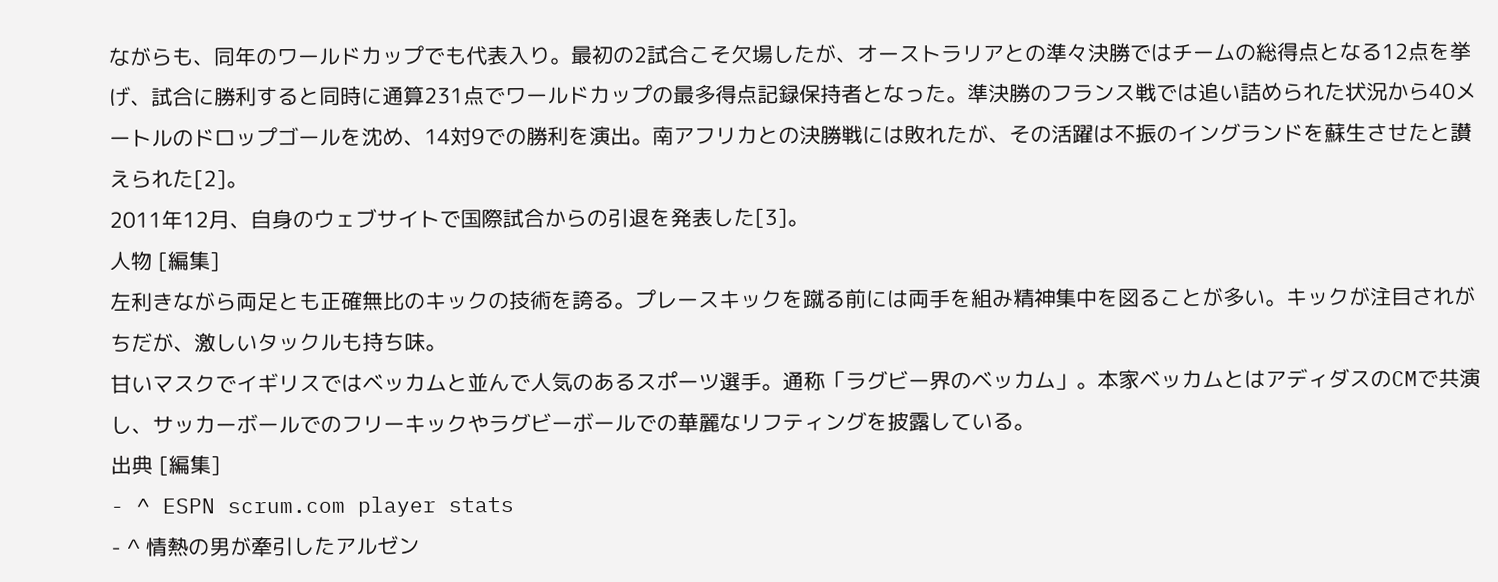ながらも、同年のワールドカップでも代表入り。最初の2試合こそ欠場したが、オーストラリアとの準々決勝ではチームの総得点となる12点を挙げ、試合に勝利すると同時に通算231点でワールドカップの最多得点記録保持者となった。準決勝のフランス戦では追い詰められた状況から40メートルのドロップゴールを沈め、14対9での勝利を演出。南アフリカとの決勝戦には敗れたが、その活躍は不振のイングランドを蘇生させたと讃えられた[2]。
2011年12月、自身のウェブサイトで国際試合からの引退を発表した[3]。
人物 [編集]
左利きながら両足とも正確無比のキックの技術を誇る。プレースキックを蹴る前には両手を組み精神集中を図ることが多い。キックが注目されがちだが、激しいタックルも持ち味。
甘いマスクでイギリスではベッカムと並んで人気のあるスポーツ選手。通称「ラグビー界のベッカム」。本家ベッカムとはアディダスのCMで共演し、サッカーボールでのフリーキックやラグビーボールでの華麗なリフティングを披露している。
出典 [編集]
- ^ ESPN scrum.com player stats
- ^ 情熱の男が牽引したアルゼン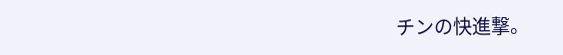チンの快進撃。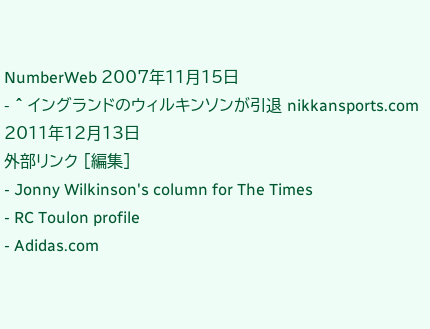NumberWeb 2007年11月15日
- ^ イングランドのウィルキンソンが引退 nikkansports.com 2011年12月13日
外部リンク [編集]
- Jonny Wilkinson's column for The Times
- RC Toulon profile
- Adidas.com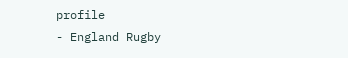profile
- England Rugby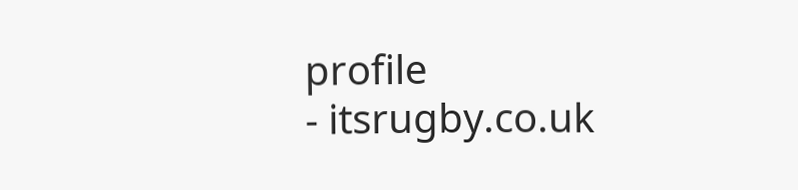profile
- itsrugby.co.uk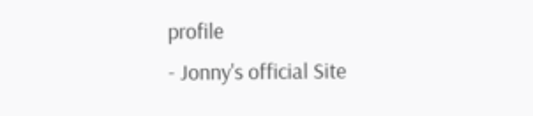profile
- Jonny's official Site